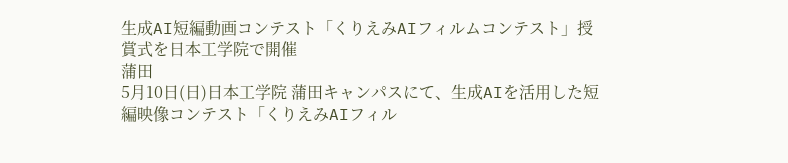生成AI短編動画コンテスト「くりえみAIフィルムコンテスト」授賞式を日本工学院で開催
蒲田
5月10日(日)日本工学院 蒲田キャンパスにて、生成AIを活用した短編映像コンテスト「くりえみAIフィル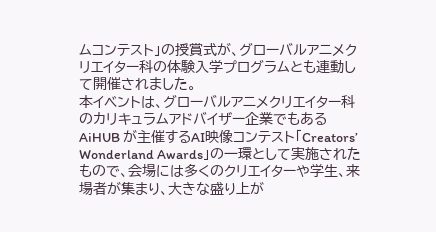ムコンテスト」の授賞式が、グローバルアニメクリエイター科の体験入学プログラムとも連動して開催されました。
本イベントは、グローバルアニメクリエイター科のカリキュラムアドバイザー企業でもある AiHUB が主催するAI映像コンテスト「Creators’ Wonderland Awards」の一環として実施されたもので、会場には多くのクリエイターや学生、来場者が集まり、大きな盛り上が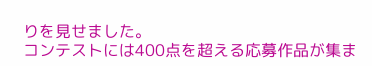りを見せました。
コンテストには400点を超える応募作品が集ま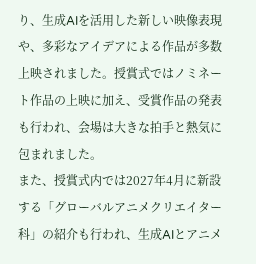り、生成AIを活用した新しい映像表現や、多彩なアイデアによる作品が多数上映されました。授賞式ではノミネート作品の上映に加え、受賞作品の発表も行われ、会場は大きな拍手と熱気に包まれました。
また、授賞式内では2027年4月に新設する「グローバルアニメクリエイター科」の紹介も行われ、生成AIとアニメ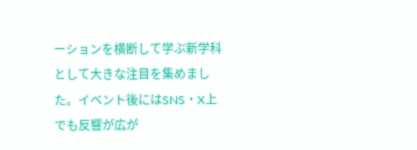ーションを横断して学ぶ新学科として大きな注目を集めました。イベント後にはSNS・X上でも反響が広が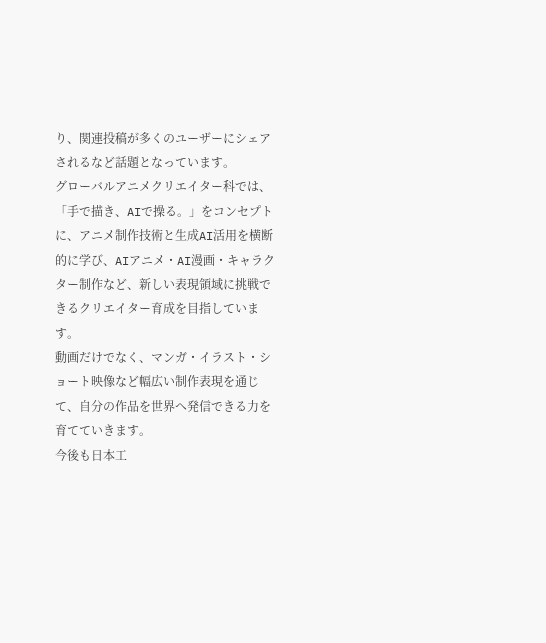り、関連投稿が多くのユーザーにシェアされるなど話題となっています。
グローバルアニメクリエイター科では、「手で描き、AIで操る。」をコンセプトに、アニメ制作技術と生成AI活用を横断的に学び、AIアニメ・AI漫画・キャラクター制作など、新しい表現領域に挑戦できるクリエイター育成を目指しています。
動画だけでなく、マンガ・イラスト・ショート映像など幅広い制作表現を通じて、自分の作品を世界へ発信できる力を育てていきます。
今後も日本工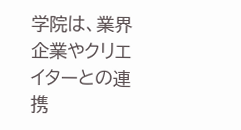学院は、業界企業やクリエイターとの連携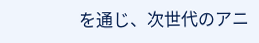を通じ、次世代のアニ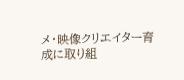メ・映像クリエイター育成に取り組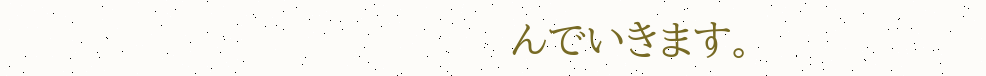んでいきます。